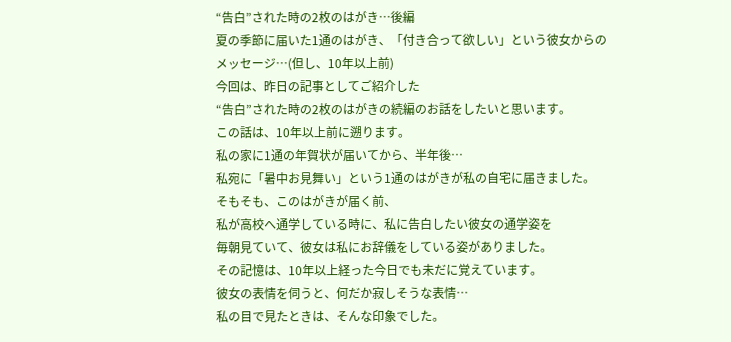“告白”された時の2枚のはがき…後編
夏の季節に届いた1通のはがき、「付き合って欲しい」という彼女からの
メッセージ…(但し、10年以上前)
今回は、昨日の記事としてご紹介した
“告白”された時の2枚のはがきの続編のお話をしたいと思います。
この話は、10年以上前に遡ります。
私の家に1通の年賀状が届いてから、半年後…
私宛に「暑中お見舞い」という1通のはがきが私の自宅に届きました。
そもそも、このはがきが届く前、
私が高校へ通学している時に、私に告白したい彼女の通学姿を
毎朝見ていて、彼女は私にお辞儀をしている姿がありました。
その記憶は、10年以上経った今日でも未だに覚えています。
彼女の表情を伺うと、何だか寂しそうな表情…
私の目で見たときは、そんな印象でした。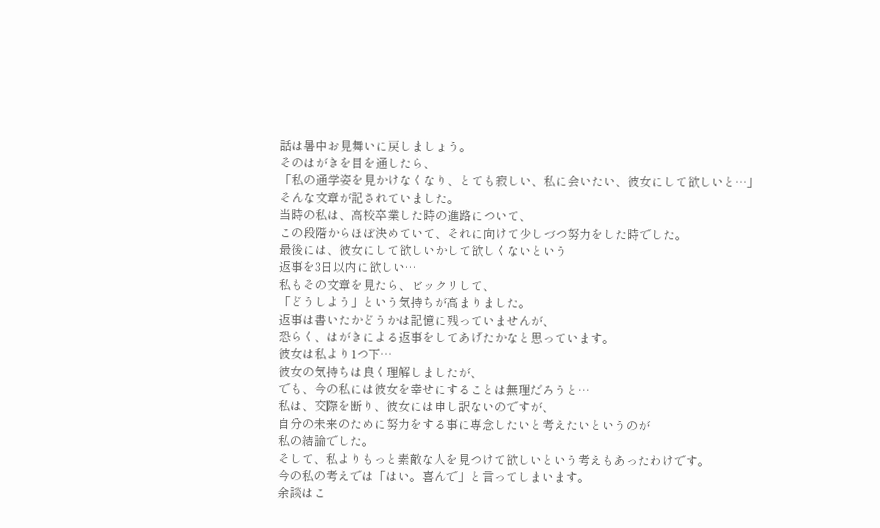話は暑中お見舞いに戻しましょう。
そのはがきを目を通したら、
「私の通学姿を見かけなくなり、とても寂しい、私に会いたい、彼女にして欲しいと…」
そんな文章が記されていました。
当時の私は、高校卒業した時の進路について、
この段階からほぼ決めていて、それに向けて少しづつ努力をした時でした。
最後には、彼女にして欲しいかして欲しくないという
返事を3日以内に欲しい…
私もその文章を見たら、ビックリして、
「どうしよう」という気持ちが高まりました。
返事は書いたかどうかは記憶に残っていませんが、
恐らく、はがきによる返事をしてあげたかなと思っています。
彼女は私より1つ下…
彼女の気持ちは良く理解しましたが、
でも、今の私には彼女を幸せにすることは無理だろうと…
私は、交際を断り、彼女には申し訳ないのですが、
自分の未来のために努力をする事に専念したいと考えたいというのが
私の結論でした。
そして、私よりもっと素敵な人を見つけて欲しいという考えもあったわけです。
今の私の考えでは「はい。喜んで」と言ってしまいます。
余談はこ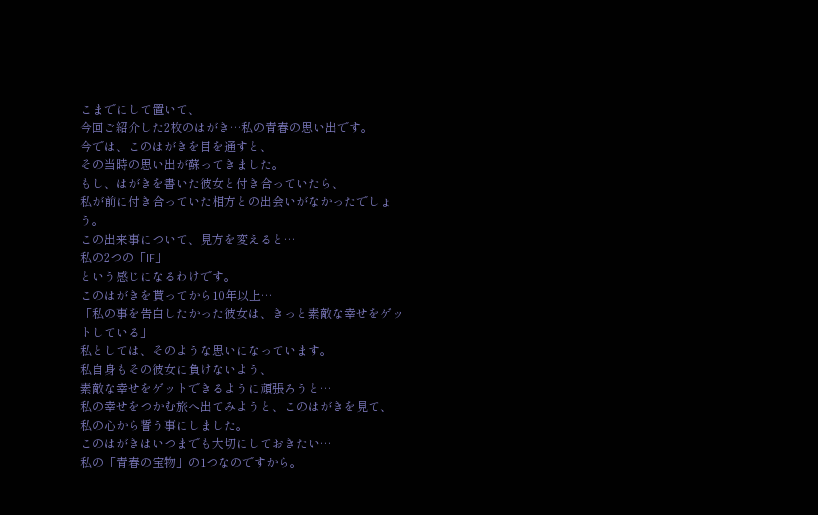こまでにして置いて、
今回ご紹介した2枚のはがき…私の青春の思い出です。
今では、このはがきを目を通すと、
その当時の思い出が蘇ってきました。
もし、はがきを書いた彼女と付き合っていたら、
私が前に付き合っていた相方との出会いがなかったでしょう。
この出来事について、見方を変えると…
私の2つの「IF」
という感じになるわけです。
このはがきを貰ってから10年以上…
「私の事を告白したかった彼女は、きっと素敵な幸せをゲットしている」
私としては、そのような思いになっています。
私自身もその彼女に負けないよう、
素敵な幸せをゲットできるように頑張ろうと…
私の幸せをつかむ旅へ出てみようと、このはがきを見て、
私の心から誓う事にしました。
このはがきはいつまでも大切にしておきたい…
私の「青春の宝物」の1つなのですから。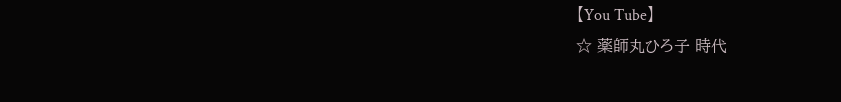【You Tube】
☆ 薬師丸ひろ子 時代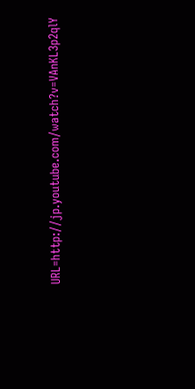URL=http://jp.youtube.com/watch?v=VAnKL3p2qlY